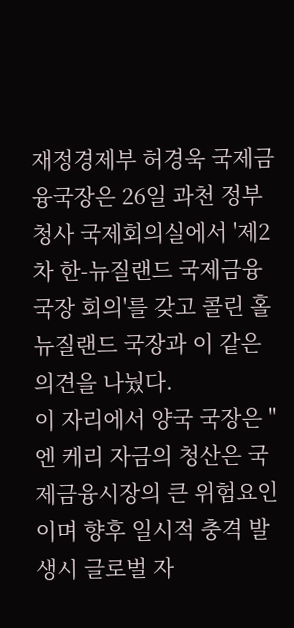재정경제부 허경욱 국제금융국장은 26일 과천 정부청사 국제회의실에서 '제2차 한-뉴질랜드 국제금융국장 회의'를 갖고 콜린 홀 뉴질랜드 국장과 이 같은 의견을 나눴다.
이 자리에서 양국 국장은 "엔 케리 자금의 청산은 국제금융시장의 큰 위험요인이며 향후 일시적 충격 발생시 글로벌 자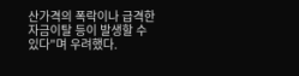산가격의 폭락이나 급격한 자금이탈 등이 발생할 수 있다"며 우려했다.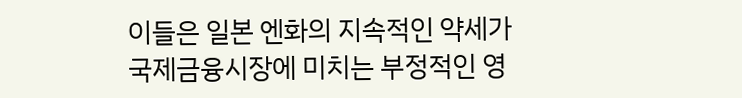이들은 일본 엔화의 지속적인 약세가 국제금융시장에 미치는 부정적인 영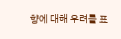향에 대해 우려를 표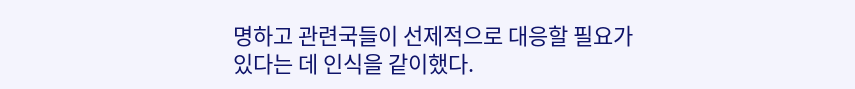명하고 관련국들이 선제적으로 대응할 필요가 있다는 데 인식을 같이했다.